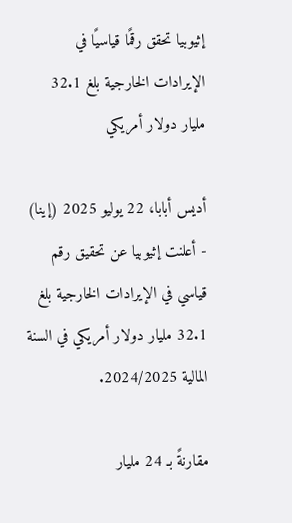إثيوبيا تحقق رقمًا قياسيًا في الإيرادات الخارجية بلغ 32.1 مليار دولار أمريكي

أديس أبابا، 22 يوليو 2025 (إينا) - أعلنت إثيوبيا عن تحقيق رقم قياسي في الإيرادات الخارجية بلغ 32.1 مليار دولار أمريكي في السنة المالية 2024/2025.

مقارنةً بـ 24 مليار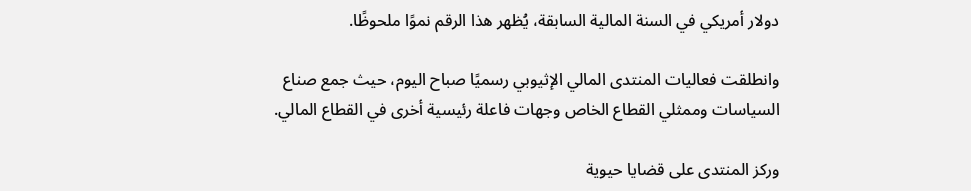دولار أمريكي في السنة المالية السابقة، يُظهر هذا الرقم نموًا ملحوظًا.

وانطلقت فعاليات المنتدى المالي الإثيوبي رسميًا صباح اليوم، حيث جمع صناع السياسات وممثلي القطاع الخاص وجهات فاعلة رئيسية أخرى في القطاع المالي.

وركز المنتدى على قضايا حيوية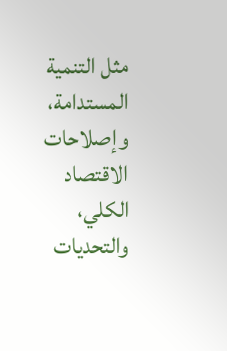مثل التنمية المستدامة، وإصلاحات الاقتصاد الكلي، والتحديات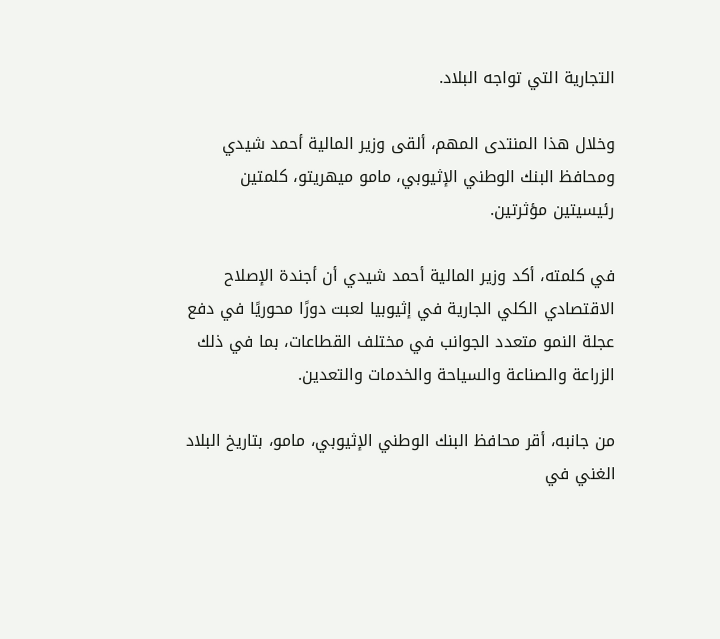التجارية التي تواجه البلاد.

وخلال هذا المنتدى المهم، ألقى وزير المالية أحمد شيدي ومحافظ البنك الوطني الإثيوبي، مامو ميهريتو، كلمتين رئيسيتين مؤثرتين.

في كلمته، أكد وزير المالية أحمد شيدي أن أجندة الإصلاح الاقتصادي الكلي الجارية في إثيوبيا لعبت دورًا محوريًا في دفع عجلة النمو متعدد الجوانب في مختلف القطاعات، بما في ذلك الزراعة والصناعة والسياحة والخدمات والتعدين.

من جانبه، أقر محافظ البنك الوطني الإثيوبي، مامو، بتاريخ البلاد الغني في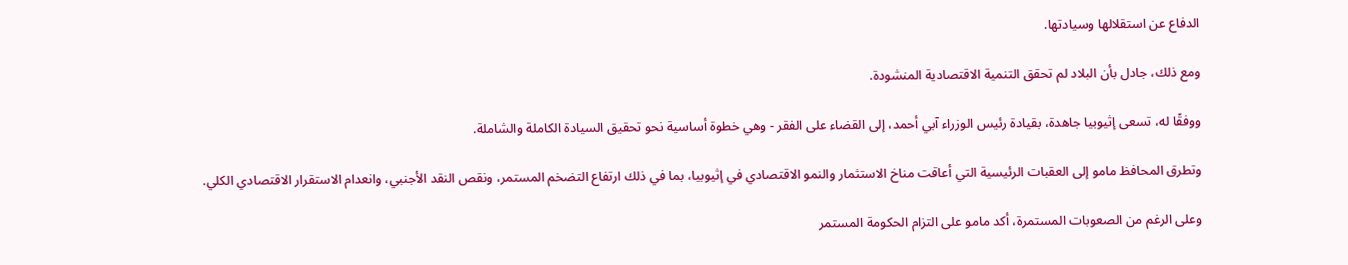الدفاع عن استقلالها وسيادتها.

ومع ذلك، جادل بأن البلاد لم تحقق التنمية الاقتصادية المنشودة.

ووفقًا له، تسعى إثيوبيا جاهدة، بقيادة رئيس الوزراء آبي أحمد، إلى القضاء على الفقر - وهي خطوة أساسية نحو تحقيق السيادة الكاملة والشاملة.

وتطرق المحافظ مامو إلى العقبات الرئيسية التي أعاقت مناخ الاستثمار والنمو الاقتصادي في إثيوبيا، بما في ذلك ارتفاع التضخم المستمر، ونقص النقد الأجنبي، وانعدام الاستقرار الاقتصادي الكلي.

وعلى الرغم من الصعوبات المستمرة، أكد مامو على التزام الحكومة المستمر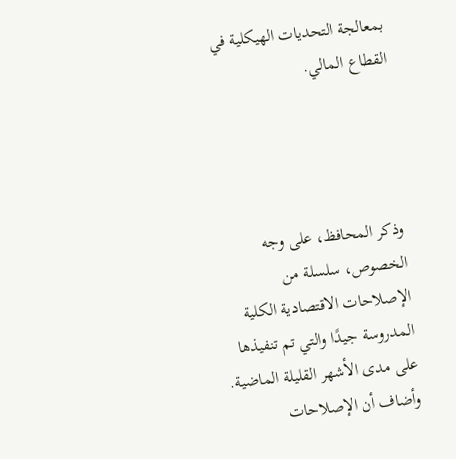بمعالجة التحديات الهيكلية في القطاع المالي.




وذكر المحافظ، على وجه الخصوص، سلسلة من الإصلاحات الاقتصادية الكلية المدروسة جيدًا والتي تم تنفيذها على مدى الأشهر القليلة الماضية. وأضاف أن الإصلاحات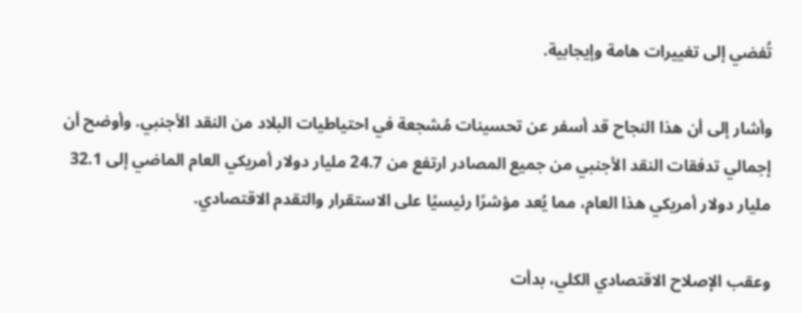تُفضي إلى تغييرات هامة وإيجابية.

وأشار إلى أن هذا النجاح قد أسفر عن تحسينات مُشجعة في احتياطيات البلاد من النقد الأجنبي. وأوضح أن إجمالي تدفقات النقد الأجنبي من جميع المصادر ارتفع من 24.7 مليار دولار أمريكي العام الماضي إلى 32.1 مليار دولار أمريكي هذا العام، مما يُعد مؤشرًا رئيسيًا على الاستقرار والتقدم الاقتصادي.

وعقب الإصلاح الاقتصادي الكلي، بدأت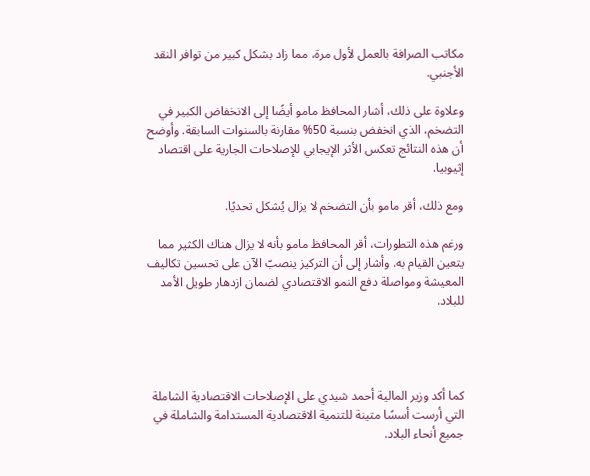مكاتب الصرافة بالعمل لأول مرة، مما زاد بشكل كبير من توافر النقد الأجنبي.

وعلاوة على ذلك، أشار المحافظ مامو أيضًا إلى الانخفاض الكبير في التضخم، الذي انخفض بنسبة 50% مقارنة بالسنوات السابقة. وأوضح أن هذه النتائج تعكس الأثر الإيجابي للإصلاحات الجارية على اقتصاد إثيوبيا.

ومع ذلك، أقر مامو بأن التضخم لا يزال يُشكل تحديًا.

ورغم هذه التطورات، أقر المحافظ مامو بأنه لا يزال هناك الكثير مما يتعين القيام به. وأشار إلى أن التركيز ينصبّ الآن على تحسين تكاليف المعيشة ومواصلة دفع النمو الاقتصادي لضمان ازدهار طويل الأمد للبلاد.




كما أكد وزير المالية أحمد شيدي على الإصلاحات الاقتصادية الشاملة التي أرست أسسًا متينة للتنمية الاقتصادية المستدامة والشاملة في جميع أنحاء البلاد.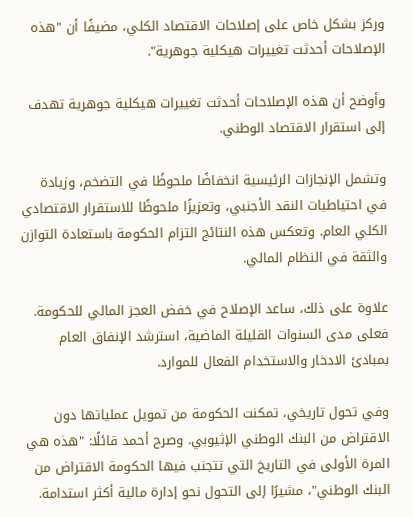وركز بشكل خاص على إصلاحات الاقتصاد الكلي، مضيفًا أن "هذه الإصلاحات أحدثت تغييرات هيكلية جوهرية".

وأوضح أن هذه الإصلاحات أحدثت تغييرات هيكلية جوهرية تهدف إلى استقرار الاقتصاد الوطني.

وتشمل الإنجازات الرئيسية انخفاضًا ملحوظًا في التضخم، وزيادة في احتياطيات النقد الأجنبي، وتعزيزًا ملحوظًا للاستقرار الاقتصادي الكلي العام. وتعكس هذه النتائج التزام الحكومة باستعادة التوازن والثقة في النظام المالي.

علاوة على ذلك، ساعد الإصلاح في خفض العجز المالي للحكومة. فعلى مدى السنوات القليلة الماضية، استرشد الإنفاق العام بمبادئ الادخار والاستخدام الفعال للموارد.

وفي تحول تاريخي، تمكنت الحكومة من تمويل عملياتها دون الاقتراض من البنك الوطني الإثيوبي. وصرح أحمد قائلًا: "هذه هي المرة الأولى في التاريخ التي تتجنب فيها الحكومة الاقتراض من البنك الوطني"، مشيرًا إلى التحول نحو إدارة مالية أكثر استدامة.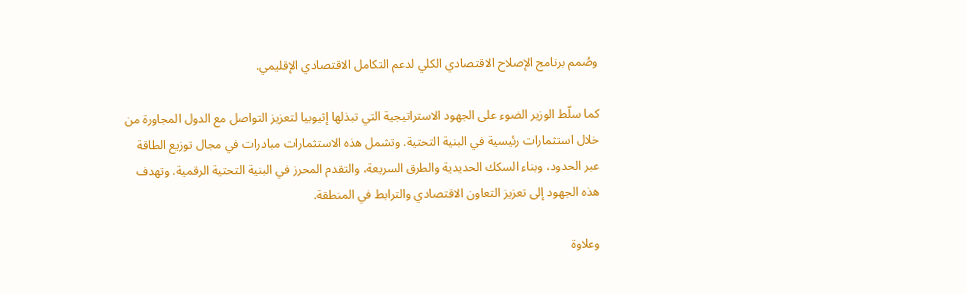وصُمم برنامج الإصلاح الاقتصادي الكلي لدعم التكامل الاقتصادي الإقليمي.

كما سلّط الوزير الضوء على الجهود الاستراتيجية التي تبذلها إثيوبيا لتعزيز التواصل مع الدول المجاورة من خلال استثمارات رئيسية في البنية التحتية. وتشمل هذه الاستثمارات مبادرات في مجال توزيع الطاقة عبر الحدود، وبناء السكك الحديدية والطرق السريعة، والتقدم المحرز في البنية التحتية الرقمية. وتهدف هذه الجهود إلى تعزيز التعاون الاقتصادي والترابط في المنطقة.

وعلاوة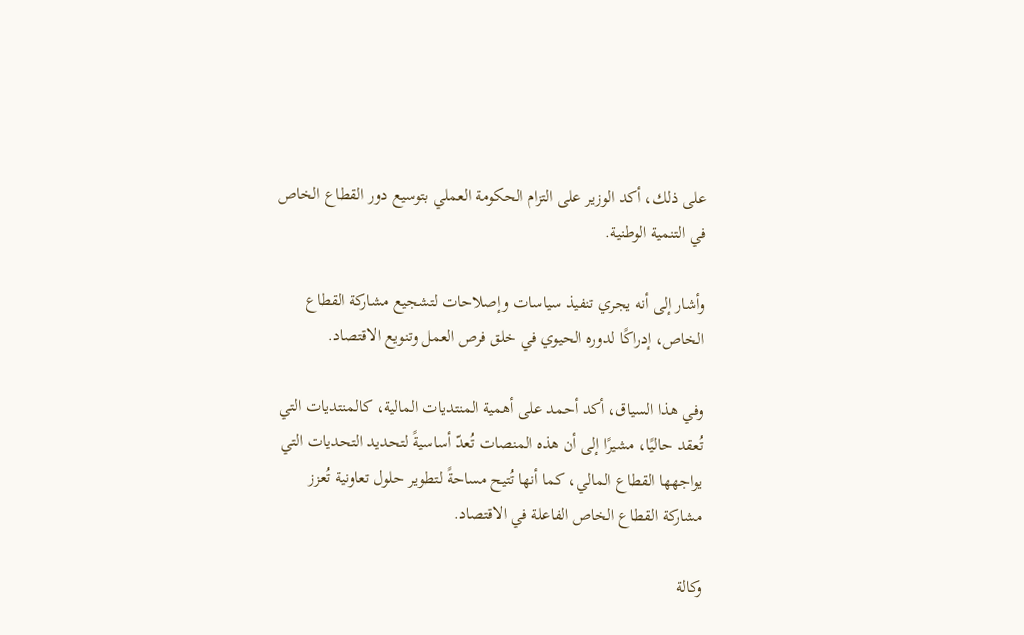على ذلك، أكد الوزير على التزام الحكومة العملي بتوسيع دور القطاع الخاص في التنمية الوطنية.

وأشار إلى أنه يجري تنفيذ سياسات وإصلاحات لتشجيع مشاركة القطاع الخاص، إدراكًا لدوره الحيوي في خلق فرص العمل وتنويع الاقتصاد.

وفي هذا السياق، أكد أحمد على أهمية المنتديات المالية، كالمنتديات التي تُعقد حاليًا، مشيرًا إلى أن هذه المنصات تُعدّ أساسيةً لتحديد التحديات التي يواجهها القطاع المالي، كما أنها تُتيح مساحةً لتطوير حلول تعاونية تُعزز مشاركة القطاع الخاص الفاعلة في الاقتصاد.

وكالة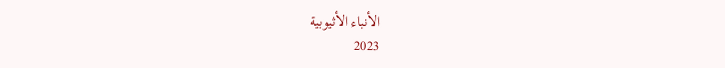الأنباء الأثيوبية
2023